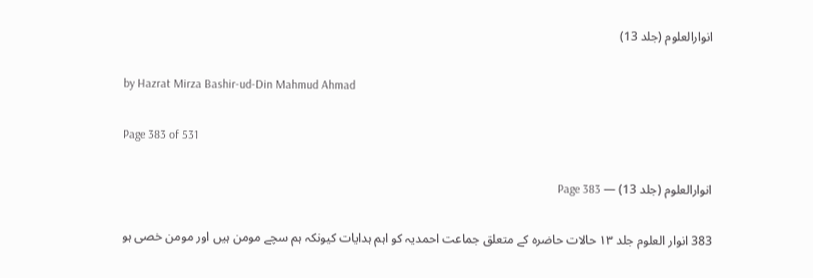انوارالعلوم (جلد 13)

by Hazrat Mirza Bashir-ud-Din Mahmud Ahmad

Page 383 of 531

انوارالعلوم (جلد 13) — Page 383

383 انوار العلوم جلد ۱۳ حالات حاضرہ کے متعلق جماعت احمدیہ کو اہم ہدایات کیونکہ ہم سچے مومن ہیں اور مومن خصی ہو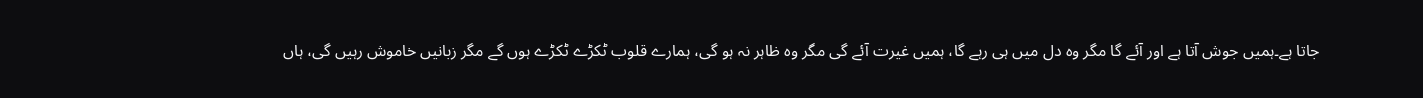جاتا ہے۔ہمیں جوش آتا ہے اور آئے گا مگر وہ دل میں ہی رہے گا، ہمیں غیرت آئے گی مگر وہ ظاہر نہ ہو گی، ہمارے قلوب ٹکڑے ٹکڑے ہوں گے مگر زبانیں خاموش رہیں گی، ہاں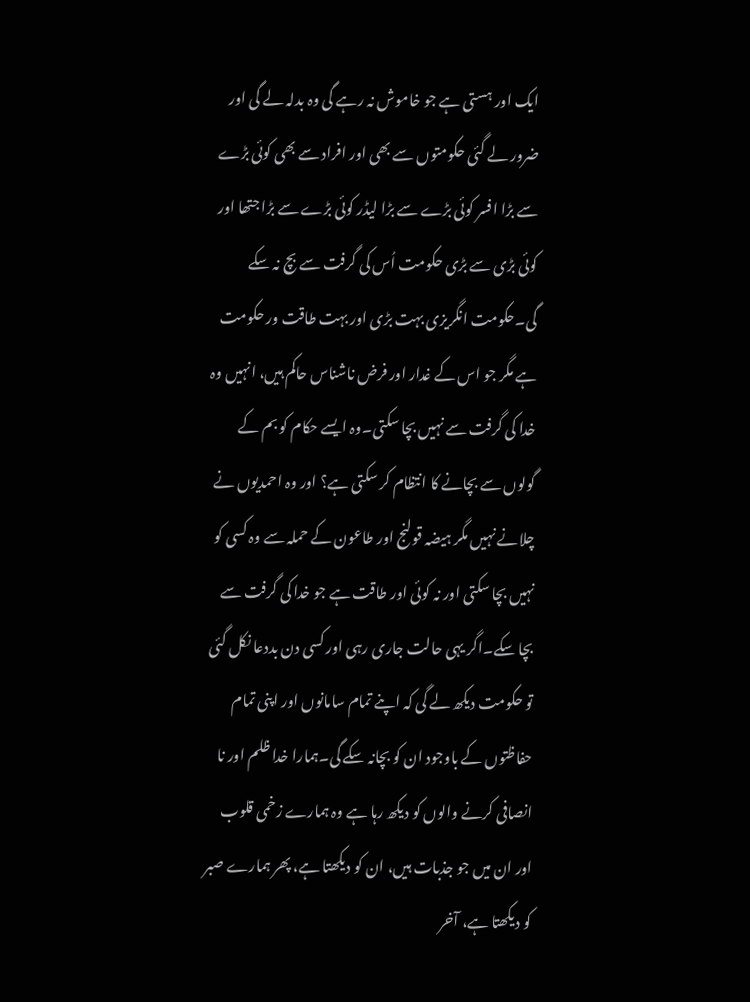ایک اور ہستی ہے جو خاموش نہ رہے گی وہ بدلہ لے گی اور ضرور لے گئی حکومتوں سے بھی اور افراد سے بھی کوئی بڑے سے بڑا افسر کوئی بڑے سے بڑا لیڈر کوئی بڑے سے بڑا جتھا اور کوئی بڑی سے بڑی حکومت اُس کی گرفت سے بچ نہ سکے گی۔حکومت انگریزی بہت بڑی اور بہت طاقت ور حکومت ہے مگر جو اس کے غدار اور فرض ناشناس حاکم ہیں، انہیں وہ خدا کی گرفت سے نہیں بچا سکتی۔وہ ایسے حکام کو بم کے گولوں سے بچانے کا انتظام کر سکتی ہے؟ اور وہ احمدیوں نے چلانے نہیں مگر ہیضہ قولنج اور طاعون کے حملہ سے وہ کسی کو نہیں بچا سکتی اور نہ کوئی اور طاقت ہے جو خدا کی گرفت سے بچا سکے۔اگر یہی حالت جاری رہی اور کسی دن بددعا نکل گئی تو حکومت دیکھ لے گی کہ اپنے تمام سامانوں اور اپنی تمام حفاظتوں کے باوجود ان کو بچانہ سکے گی۔ہمارا خدا ظلم اور نا انصافی کرنے والوں کو دیکھ رہا ہے وہ ہمارے زخمی قلوب اور ان میں جو جذبات ہیں، ان کو دیکھتا ہے، پھر ہمارے صبر کو دیکھتا ہے، آخر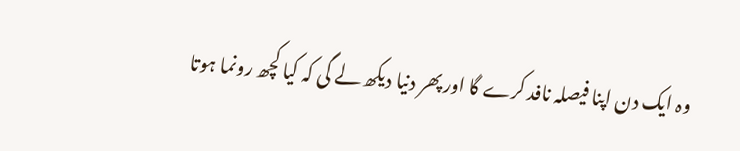وہ ایک دن اپنا فیصلہ نافد کرے گا اور پھر دنیا دیکھ لے گی کہ کیا کچھ رونما ہوتا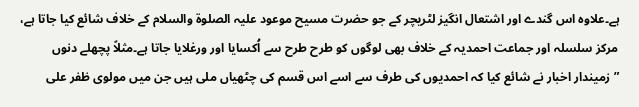ہے۔علاوہ اس گندے اور اشتعال انگیز لٹریچر کے جو حضرت مسیح موعود علیہ الصلوۃ والسلام کے خلاف شائع کیا جاتا ہے، مرکز سلسلہ اور جماعت احمدیہ کے خلاف بھی لوگوں کو طرح طرح سے اُکسایا اور ورغلایا جاتا ہے۔مثلاً پچھلے دنوں ”زمیندار اخبار نے شائع کیا کہ احمدیوں کی طرف سے اسے اس قسم کی چٹھیاں ملی ہیں جن میں مولوی ظفر علی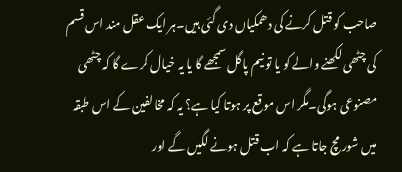صاحب کو قتل کرنے کی دھمکیاں دی گئی ہیں۔ہر ایک عقل مند اس قسم کی چٹھی لکھنے والے کو یا تو نیم پاگل سمجھے گا یا یہ خیال کرے گا کہ چٹھی مصنوعی ہوگی۔مگر اس موقع پر ہوتا کیا ہے؟ یہ کہ مخالفین کے اس طبقہ میں شور مچ جاتا ہے کہ اب قتل ہونے لگیں گے اور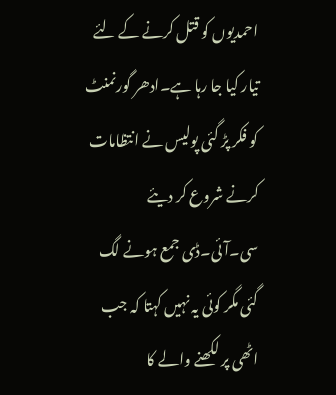احمدیوں کو قتل کرنے کے لئے تیار کیا جا رہا ہے۔ادھر گورنمنٹ کو فکر پڑ گئی پولیس نے انتظامات کرنے شروع کر دیئے سی۔آئی۔ڈی جمع ہونے لگ گئی مگر کوئی یہ نہیں کہتا کہ جب اٹھی پر لکھنے والے کا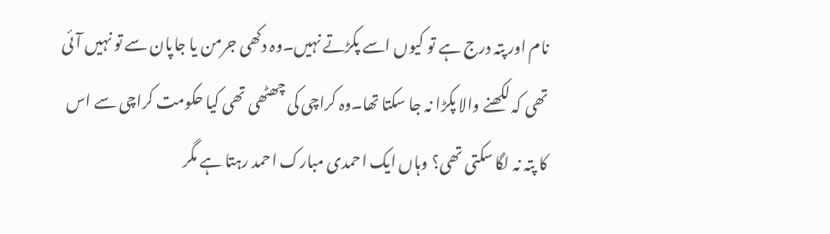نام اور پتہ درج ہے تو کیوں اسے پکڑتے نہیں۔وہ دکھی جرمن یا جاپان سے تو نہیں آئی تھی کہ لکھنے والا پکڑا نہ جا سکتا تھا۔وہ کراچی کی چھٹھی تھی کیا حکومت کراچی سے اس کا پتہ نہ لگا سکتی تھی؟ وہاں ایک احمدی مبارک احمد رہتا ہے مگر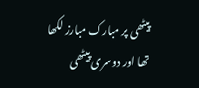پیٹھی پر مبارک مبارز لکھا تھا اور دوسری پیٹھی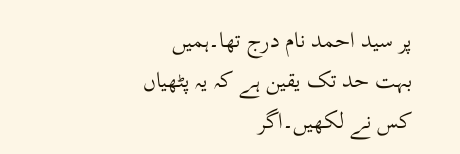پر سید احمد نام درج تھا۔ہمیں بہت حد تک یقین ہے کہ یہ پٹھیاں کس نے لکھیں۔اگر